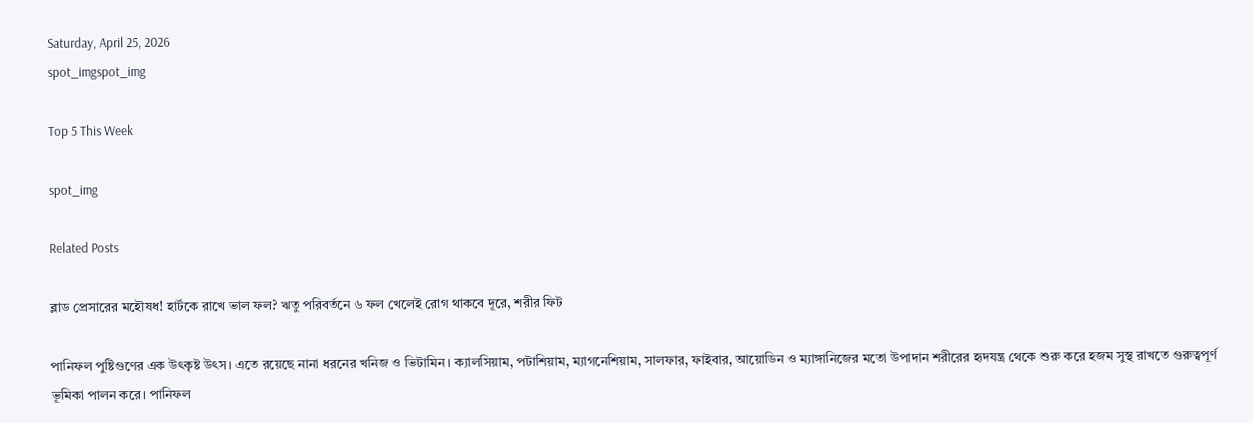Saturday, April 25, 2026
spot_imgspot_img

Top 5 This Week

spot_img

Related Posts

ব্লাড প্রেসারের মহৌষধ! হার্টকে রাখে ভাল ফল? ঋতু পরিবর্তনে ৬ ফল খেলেই রোগ থাকবে দূরে, শরীর ফিট

পানিফল পুষ্টিগুণের এক উৎকৃষ্ট উৎস। এতে রয়েছে নানা ধরনের খনিজ ও ভিটামিন। ক্যালসিয়াম, পটাশিয়াম, ম্যাগনেশিয়াম, সালফার, ফাইবার, আয়োডিন ও ম্যাঙ্গানিজের মতো উপাদান শরীরের হৃদযন্ত্র থেকে শুরু করে হজম সুস্থ রাখতে গুরুত্বপূর্ণ ভূমিকা পালন করে। পানিফল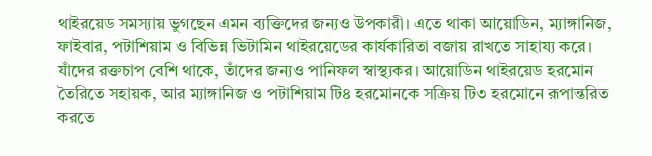থাইরয়েড সমস্যায় ভুগছেন এমন ব্যক্তিদের জন্যও উপকারী। এতে থাকা আয়োডিন, ম্যাঙ্গানিজ, ফাইবার, পটাশিয়াম ও বিভিন্ন ভিটামিন থাইরয়েডের কার্যকারিতা বজায় রাখতে সাহায্য করে। যাঁদের রক্তচাপ বেশি থাকে, তাঁদের জন্যও পানিফল স্বাস্থ্যকর। আয়োডিন থাইরয়েড হরমোন তৈরিতে সহায়ক, আর ম্যাঙ্গানিজ ও পটাশিয়াম টি৪ হরমোনকে সক্রিয় টি৩ হরমোনে রূপান্তরিত করতে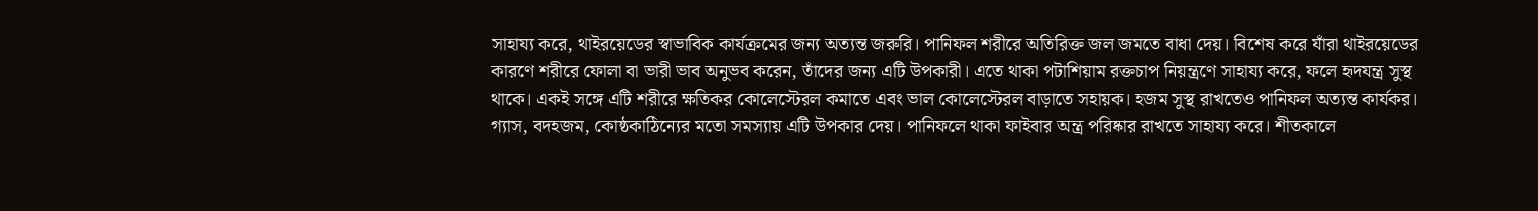সাহায্য করে, থাইরয়েডের স্বাভাবিক কার্যক্রমের জন্য অত্যন্ত জরুরি। পানিফল শরীরে অতিরিক্ত জল জমতে বাধা দেয়। বিশেষ করে যাঁরা থাইরয়েডের কারণে শরীরে ফোলা বা ভারী ভাব অনুভব করেন, তাঁদের জন্য এটি উপকারী। এতে থাকা পটাশিয়াম রক্তচাপ নিয়ন্ত্রণে সাহায্য করে, ফলে হৃদযন্ত্র সুস্থ থাকে। একই সঙ্গে এটি শরীরে ক্ষতিকর কোলেস্টেরল কমাতে এবং ভাল কোলেস্টেরল বাড়াতে সহায়ক। হজম সুস্থ রাখতেও পানিফল অত্যন্ত কার্যকর। গ্যাস, বদহজম, কোষ্ঠকাঠিন্যের মতো সমস্যায় এটি উপকার দেয়। পানিফলে থাকা ফাইবার অন্ত্র পরিষ্কার রাখতে সাহায্য করে। শীতকালে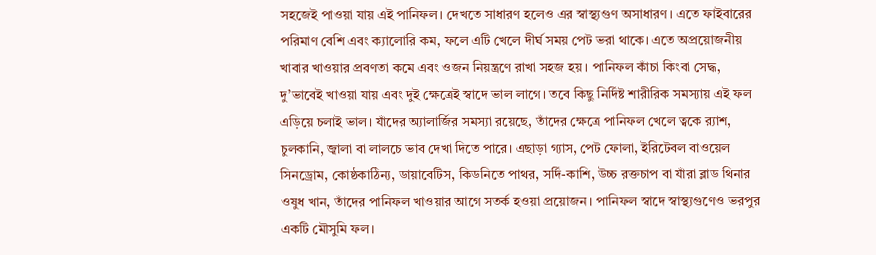সহজেই পাওয়া যায় এই পানিফল। দেখতে সাধারণ হলেও এর স্বাস্থ্যগুণ অসাধারণ। এতে ফাইবারের পরিমাণ বেশি এবং ক্যালোরি কম, ফলে এটি খেলে দীর্ঘ সময় পেট ভরা থাকে। এতে অপ্রয়োজনীয় খাবার খাওয়ার প্রবণতা কমে এবং ওজন নিয়ন্ত্রণে রাখা সহজ হয়। পানিফল কাঁচা কিংবা সেদ্ধ, দু’ভাবেই খাওয়া যায় এবং দুই ক্ষেত্রেই স্বাদে ভাল লাগে। তবে কিছু নির্দিষ্ট শারীরিক সমস্যায় এই ফল এড়িয়ে চলাই ভাল। যাঁদের অ্যালার্জির সমস্যা রয়েছে, তাঁদের ক্ষেত্রে পানিফল খেলে ত্বকে র‍্যাশ, চুলকানি, জ্বালা বা লালচে ভাব দেখা দিতে পারে। এছাড়া গ্যাস, পেট ফোলা, ইরিটেবল বাওয়েল সিনড্রোম, কোষ্ঠকাঠিন্য, ডায়াবেটিস, কিডনিতে পাথর, সর্দি-কাশি, উচ্চ রক্তচাপ বা যাঁরা ব্লাড থিনার ওষুধ খান, তাঁদের পানিফল খাওয়ার আগে সতর্ক হওয়া প্রয়োজন। পানিফল স্বাদে স্বাস্থ্যগুণেও ভরপুর একটি মৌসুমি ফল।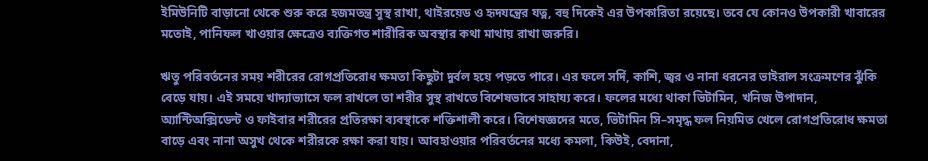ইমিউনিটি বাড়ানো থেকে শুরু করে হজমতন্ত্র সুস্থ রাখা, থাইরয়েড ও হৃদযন্ত্রের যত্ন, বহু দিকেই এর উপকারিতা রয়েছে। তবে যে কোনও উপকারী খাবারের মতোই, পানিফল খাওয়ার ক্ষেত্রেও ব্যক্তিগত শারীরিক অবস্থার কথা মাথায় রাখা জরুরি।

ঋতু পরিবর্তনের সময় শরীরের রোগপ্রতিরোধ ক্ষমতা কিছুটা দুর্বল হয়ে পড়তে পারে। এর ফলে সর্দি, কাশি, জ্বর ও নানা ধরনের ভাইরাল সংক্রমণের ঝুঁকি বেড়ে যায়। এই সময়ে খাদ্যাভ্যাসে ফল রাখলে তা শরীর সুস্থ রাখতে বিশেষভাবে সাহায্য করে। ফলের মধ্যে থাকা ভিটামিন, খনিজ উপাদান, অ্যান্টিঅক্সিডেন্ট ও ফাইবার শরীরের প্রতিরক্ষা ব্যবস্থাকে শক্তিশালী করে। বিশেষজ্ঞদের মতে, ভিটামিন সি–সমৃদ্ধ ফল নিয়মিত খেলে রোগপ্রতিরোধ ক্ষমতা বাড়ে এবং নানা অসুখ থেকে শরীরকে রক্ষা করা যায়। আবহাওয়ার পরিবর্তনের মধ্যে কমলা, কিউই, বেদানা,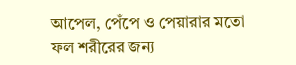আপেল, পেঁপে ও পেয়ারার মতো ফল শরীরের জন্য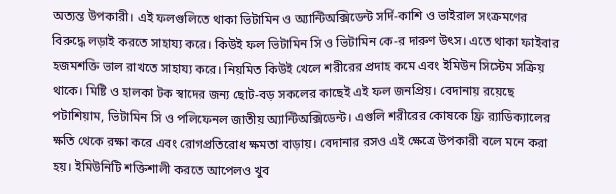অত্যন্ত উপকারী। এই ফলগুলিতে থাকা ভিটামিন ও অ্যান্টিঅক্সিডেন্ট সর্দি-কাশি ও ভাইরাল সংক্রমণের বিরুদ্ধে লড়াই করতে সাহায্য করে। কিউই ফল ভিটামিন সি ও ভিটামিন কে-র দারুণ উৎস। এতে থাকা ফাইবার হজমশক্তি ভাল রাখতে সাহায্য করে। নিয়মিত কিউই খেলে শরীরের প্রদাহ কমে এবং ইমিউন সিস্টেম সক্রিয় থাকে। মিষ্টি ও হালকা টক স্বাদের জন্য ছোট-বড় সকলের কাছেই এই ফল জনপ্রিয়। বেদানায় রয়েছে পটাশিয়াম, ভিটামিন সি ও পলিফেনল জাতীয় অ্যান্টিঅক্সিডেন্ট। এগুলি শরীরের কোষকে ফ্রি র‍্যাডিক্যালের ক্ষতি থেকে রক্ষা করে এবং রোগপ্রতিরোধ ক্ষমতা বাড়ায়। বেদানার রসও এই ক্ষেত্রে উপকারী বলে মনে করা হয়। ইমিউনিটি শক্তিশালী করতে আপেলও খুব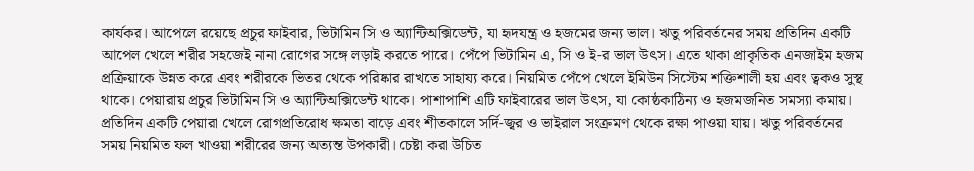কার্যকর। আপেলে রয়েছে প্রচুর ফাইবার, ভিটামিন সি ও অ্যান্টিঅক্সিডেন্ট, যা হৃদযন্ত্র ও হজমের জন্য ভাল। ঋতু পরিবর্তনের সময় প্রতিদিন একটি আপেল খেলে শরীর সহজেই নানা রোগের সঙ্গে লড়াই করতে পারে। পেঁপে ভিটামিন এ, সি ও ই-র ভাল উৎস। এতে থাকা প্রাকৃতিক এনজাইম হজম প্রক্রিয়াকে উন্নত করে এবং শরীরকে ভিতর থেকে পরিষ্কার রাখতে সাহায্য করে। নিয়মিত পেঁপে খেলে ইমিউন সিস্টেম শক্তিশালী হয় এবং ত্বকও সুস্থ থাকে। পেয়ারায় প্রচুর ভিটামিন সি ও অ্যান্টিঅক্সিডেন্ট থাকে। পাশাপাশি এটি ফাইবারের ভাল উৎস, যা কোষ্ঠকাঠিন্য ও হজমজনিত সমস্যা কমায়। প্রতিদিন একটি পেয়ারা খেলে রোগপ্রতিরোধ ক্ষমতা বাড়ে এবং শীতকালে সর্দি-জ্বর ও ভাইরাল সংক্রমণ থেকে রক্ষা পাওয়া যায়। ঋতু পরিবর্তনের সময় নিয়মিত ফল খাওয়া শরীরের জন্য অত্যন্ত উপকারী। চেষ্টা করা উচিত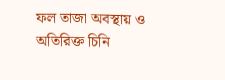ফল তাজা অবস্থায় ও অতিরিক্ত চিনি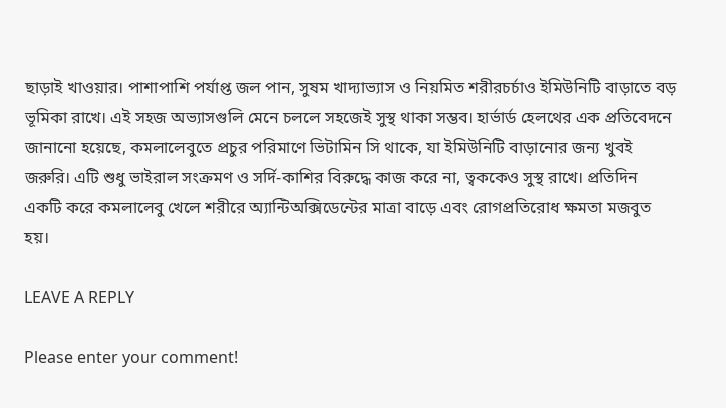ছাড়াই খাওয়ার। পাশাপাশি পর্যাপ্ত জল পান, সুষম খাদ্যাভ্যাস ও নিয়মিত শরীরচর্চাও ইমিউনিটি বাড়াতে বড় ভূমিকা রাখে। এই সহজ অভ্যাসগুলি মেনে চললে সহজেই সুস্থ থাকা সম্ভব। হার্ভার্ড হেলথের এক প্রতিবেদনে জানানো হয়েছে, কমলালেবুতে প্রচুর পরিমাণে ভিটামিন সি থাকে, যা ইমিউনিটি বাড়ানোর জন্য খুবই জরুরি। এটি শুধু ভাইরাল সংক্রমণ ও সর্দি-কাশির বিরুদ্ধে কাজ করে না, ত্বককেও সুস্থ রাখে। প্রতিদিন একটি করে কমলালেবু খেলে শরীরে অ্যান্টিঅক্সিডেন্টের মাত্রা বাড়ে এবং রোগপ্রতিরোধ ক্ষমতা মজবুত হয়।‌‌

LEAVE A REPLY

Please enter your comment!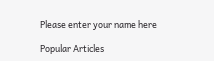Please enter your name here

Popular Articles